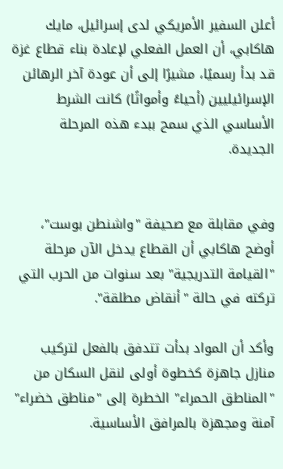أعلن السفير الأمريكي لدى إسرائيل، مايك هاكابي، أن العمل الفعلي لإعادة بناء قطاع غزة قد بدأ رسميًا، مشيرًا إلى أن عودة آخر الرهائن الإسرائيليين (أحياءً وأمواتًا) كانت الشرط الأساسي الذي سمح ببدء هذه المرحلة الجديدة.


وفي مقابلة مع صحيفة "واشنطن بوست"، أوضح هاكابي أن القطاع يدخل الآن مرحلة "القيامة التدريجية" بعد سنوات من الحرب التي تركته في حالة "أنقاض مطلقة".

وأكد أن المواد بدأت تتدفق بالفعل لتركيب منازل جاهزة كخطوة أولى لنقل السكان من "المناطق الحمراء" الخطرة إلى "مناطق خضراء" آمنة ومجهزة بالمرافق الأساسية.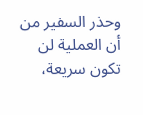وحذر السفير من أن العملية لن تكون سريعة،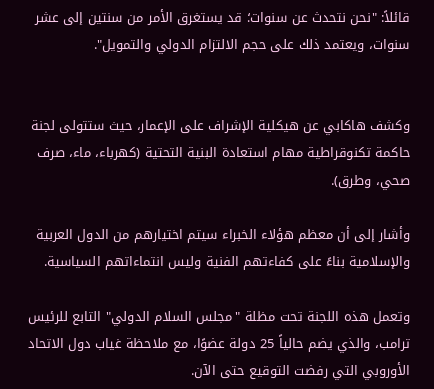قائلاً: "نحن نتحدث عن سنوات؛ قد يستغرق الأمر من سنتين إلى عشر سنوات، ويعتمد ذلك على حجم الالتزام الدولي والتمويل".


وكشف هاكابي عن هيكلية الإشراف على الإعمار، حيث ستتولى لجنة حاكمة تكنوقراطية مهام استعادة البنية التحتية (كهرباء، ماء، صرف صحي، وطرق).

وأشار إلى أن معظم هؤلاء الخبراء سيتم اختيارهم من الدول العربية والإسلامية بناءً على كفاءتهم الفنية وليس انتماءاتهم السياسية.

وتعمل هذه اللجنة تحت مظلة "مجلس السلام الدولي" التابع للرئيس ترامب، والذي يضم حالياً 25 دولة عضوًا، مع ملاحظة غياب دول الاتحاد الأوروبي التي رفضت التوقيع حتى الآن.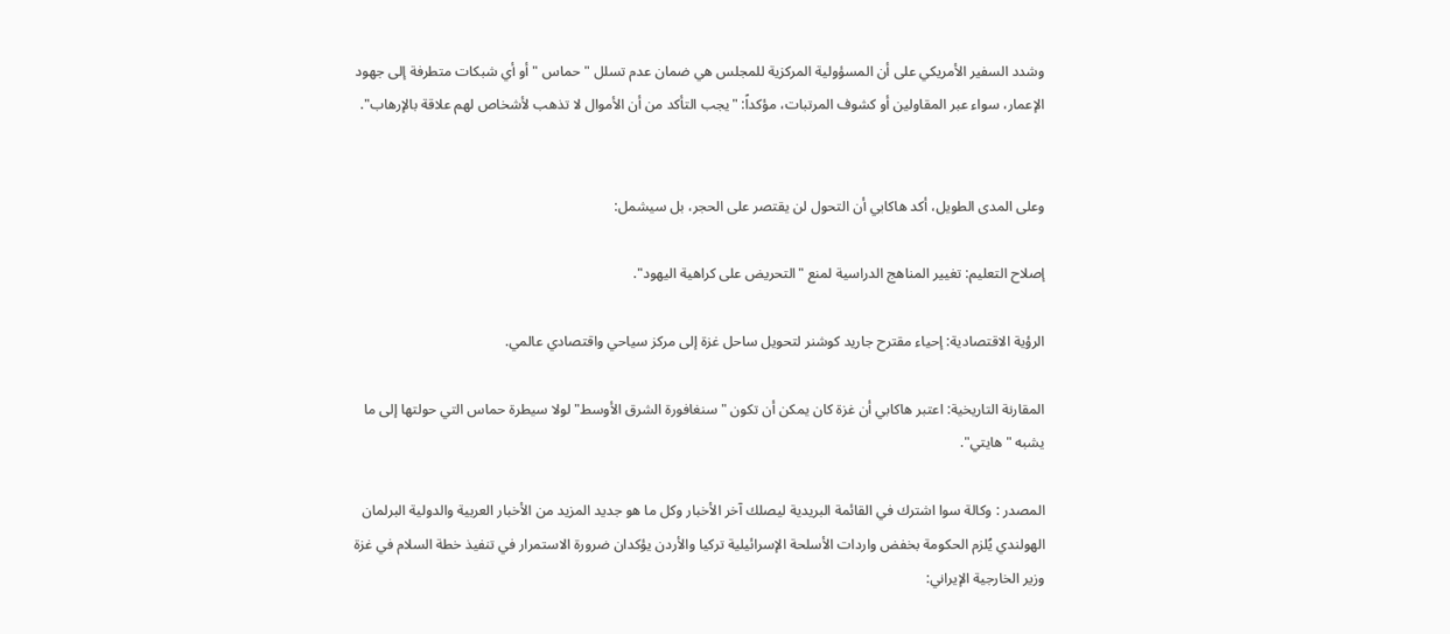وشدد السفير الأمريكي على أن المسؤولية المركزية للمجلس هي ضمان عدم تسلل " حماس " أو أي شبكات متطرفة إلى جهود الإعمار، سواء عبر المقاولين أو كشوف المرتبات، مؤكداً: "يجب التأكد من أن الأموال لا تذهب لأشخاص لهم علاقة بالإرهاب".


وعلى المدى الطويل، أكد هاكابي أن التحول لن يقتصر على الحجر، بل سيشمل:

إصلاح التعليم: تغيير المناهج الدراسية لمنع "التحريض على كراهية اليهود".

الرؤية الاقتصادية: إحياء مقترح جاريد كوشنر لتحويل ساحل غزة إلى مركز سياحي واقتصادي عالمي.

المقارنة التاريخية: اعتبر هاكابي أن غزة كان يمكن أن تكون "سنغافورة الشرق الأوسط" لولا سيطرة حماس التي حولتها إلى ما يشبه "هايتي".

المصدر : وكالة سوا اشترك في القائمة البريدية ليصلك آخر الأخبار وكل ما هو جديد المزيد من الأخبار العربية والدولية البرلمان الهولندي يُلزم الحكومة بخفض واردات الأسلحة الإسرائيلية تركيا والأردن يؤكدان ضرورة الاستمرار في تنفيذ خطة السلام في غزة وزير الخارجية الإيراني: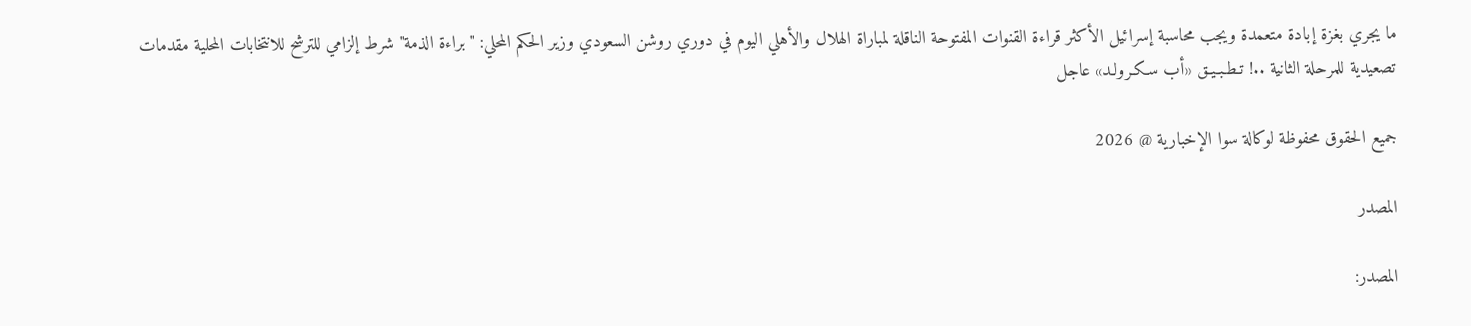ما يجري بغزة إبادة متعمدة ويجب محاسبة إسرائيل الأكثر قراءة القنوات المفتوحة الناقلة لمباراة الهلال والأهلي اليوم في دوري روشن السعودي وزير الحكم المحلي: "براءة الذمة" شرط إلزامي للترشح للانتخابات المحلية مقدمات تصعيدية للمرحلة الثانية ..! تـطـبـيـق «أب سـكـرولـد» عاجل

جميع الحقوق محفوظة لوكالة سوا الإخبارية @ 2026

المصدر

المصدر: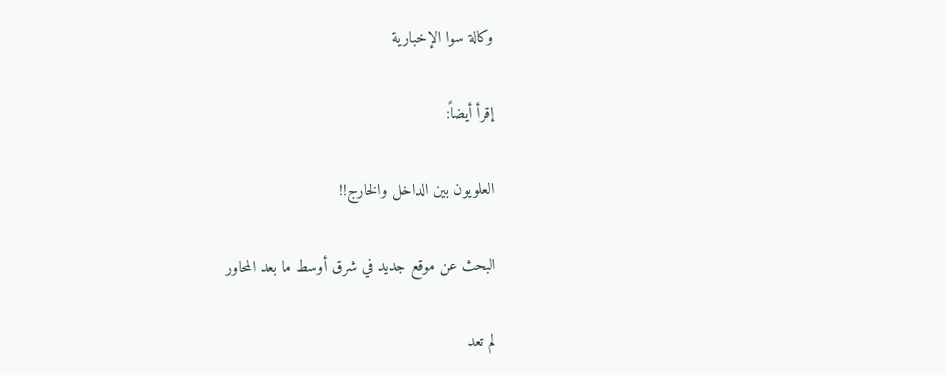وكالة سوا الإخبارية

إقرأ أيضاً:

العلويون بين الداخل والخارج!!

البحث عن موقع جديد في شرق أوسط ما بعد المحاور

لم تعد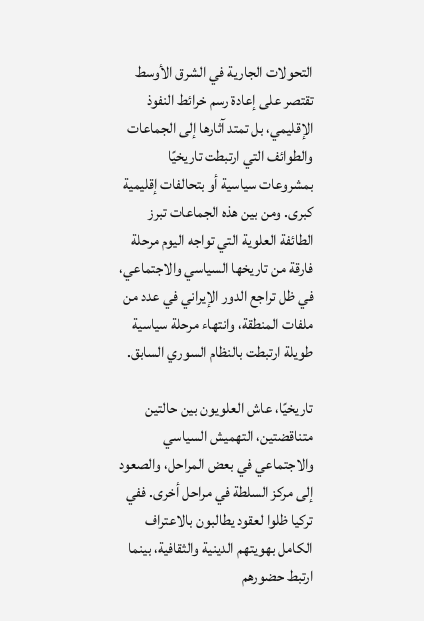التحولات الجارية في الشرق الأوسط تقتصر على إعادة رسم خرائط النفوذ الإقليمي، بل تمتد آثارها إلى الجماعات والطوائف التي ارتبطت تاريخيًا بمشروعات سياسية أو بتحالفات إقليمية كبرى. ومن بين هذه الجماعات تبرز الطائفة العلوية التي تواجه اليوم مرحلة فارقة من تاريخها السياسي والاجتماعي، في ظل تراجع الدور الإيراني في عدد من ملفات المنطقة، وانتهاء مرحلة سياسية طويلة ارتبطت بالنظام السوري السابق.

تاريخيًا، عاش العلويون بين حالتين متناقضتين، التهميش السياسي والاجتماعي في بعض المراحل، والصعود إلى مركز السلطة في مراحل أخرى. ففي تركيا ظلوا لعقود يطالبون بالاعتراف الكامل بهويتهم الدينية والثقافية، بينما ارتبط حضورهم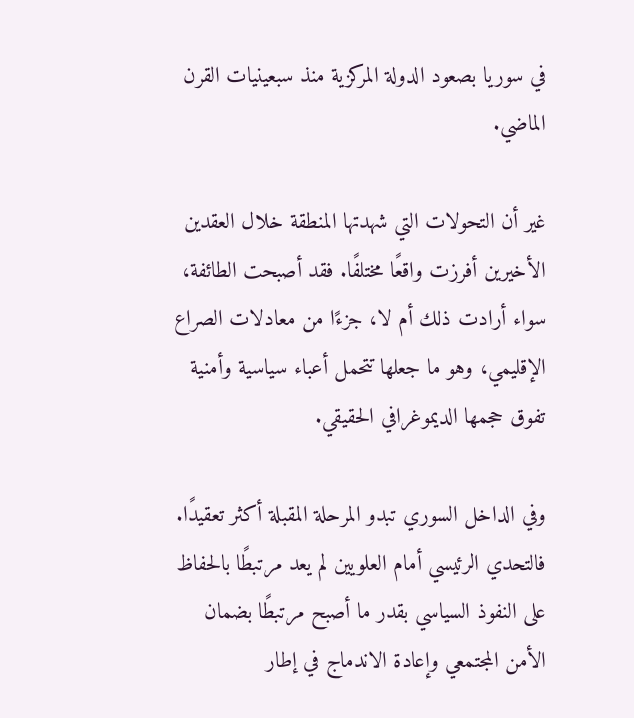في سوريا بصعود الدولة المركزية منذ سبعينيات القرن الماضي.

غير أن التحولات التي شهدتها المنطقة خلال العقدين الأخيرين أفرزت واقعًا مختلفًا. فقد أصبحت الطائفة، سواء أرادت ذلك أم لا، جزءًا من معادلات الصراع الإقليمي، وهو ما جعلها تتحمل أعباء سياسية وأمنية تفوق حجمها الديموغرافي الحقيقي.

وفي الداخل السوري تبدو المرحلة المقبلة أكثر تعقيدًا. فالتحدي الرئيسي أمام العلويين لم يعد مرتبطًا بالحفاظ على النفوذ السياسي بقدر ما أصبح مرتبطًا بضمان الأمن المجتمعي وإعادة الاندماج في إطار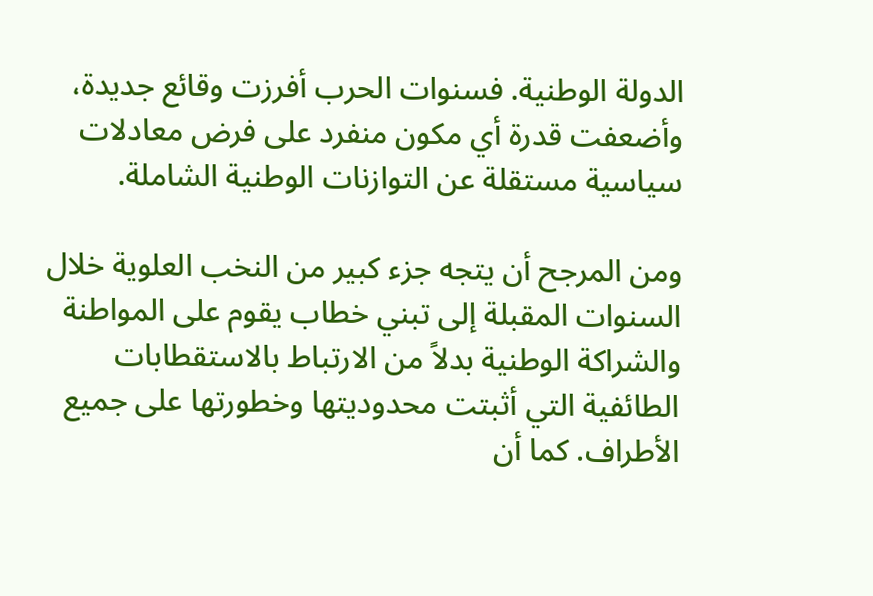الدولة الوطنية. فسنوات الحرب أفرزت وقائع جديدة، وأضعفت قدرة أي مكون منفرد على فرض معادلات سياسية مستقلة عن التوازنات الوطنية الشاملة.

ومن المرجح أن يتجه جزء كبير من النخب العلوية خلال السنوات المقبلة إلى تبني خطاب يقوم على المواطنة والشراكة الوطنية بدلاً من الارتباط بالاستقطابات الطائفية التي أثبتت محدوديتها وخطورتها على جميع الأطراف. كما أن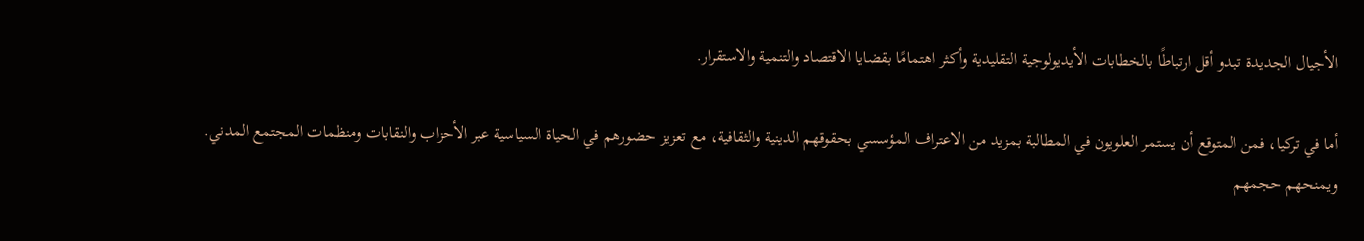الأجيال الجديدة تبدو أقل ارتباطًا بالخطابات الأيديولوجية التقليدية وأكثر اهتمامًا بقضايا الاقتصاد والتنمية والاستقرار.

أما في تركيا، فمن المتوقع أن يستمر العلويون في المطالبة بمزيد من الاعتراف المؤسسي بحقوقهم الدينية والثقافية، مع تعزيز حضورهم في الحياة السياسية عبر الأحزاب والنقابات ومنظمات المجتمع المدني. ويمنحهم حجمهم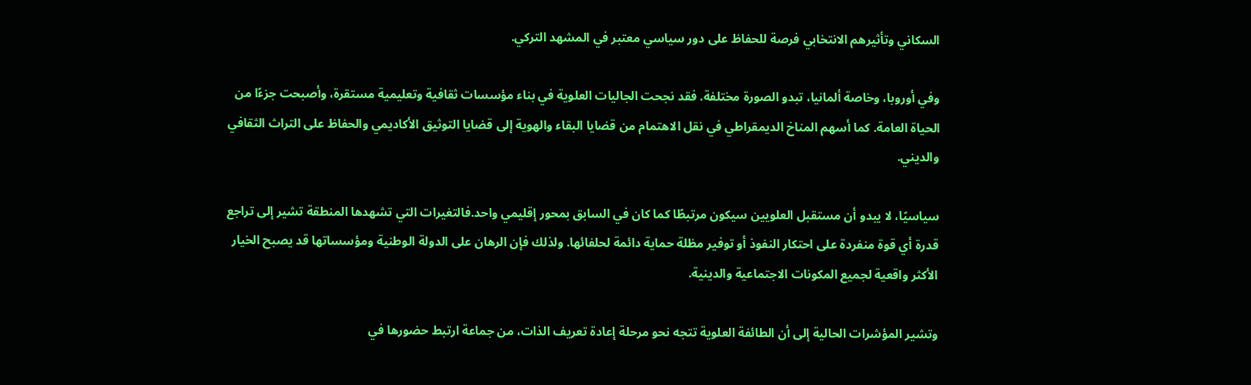السكاني وتأثيرهم الانتخابي فرصة للحفاظ على دور سياسي معتبر في المشهد التركي.

وفي أوروبا، وخاصة ألمانيا، تبدو الصورة مختلفة. فقد نجحت الجاليات العلوية في بناء مؤسسات ثقافية وتعليمية مستقرة، وأصبحت جزءًا من الحياة العامة. كما أسهم المناخ الديمقراطي في نقل الاهتمام من قضايا البقاء والهوية إلى قضايا التوثيق الأكاديمي والحفاظ على التراث الثقافي والديني.

سياسيًا، لا يبدو أن مستقبل العلويين سيكون مرتبطًا كما كان في السابق بمحور إقليمي واحد.فالتغيرات التي تشهدها المنطقة تشير إلى تراجع قدرة أي قوة منفردة على احتكار النفوذ أو توفير مظلة حماية دائمة لحلفائها. ولذلك فإن الرهان على الدولة الوطنية ومؤسساتها قد يصبح الخيار الأكثر واقعية لجميع المكونات الاجتماعية والدينية.

وتشير المؤشرات الحالية إلى أن الطائفة العلوية تتجه نحو مرحلة إعادة تعريف الذات، من جماعة ارتبط حضورها في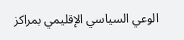الوعي السياسي الإقليمي بمراكز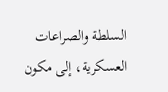السلطة والصراعات العسكرية، إلى مكون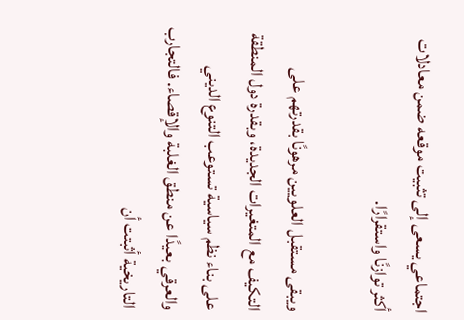اجتماعي يسعى إلى تثبيت موقعه ضمن معادلات أكثر توازنًا واستقرارًا.

ويبقى مستقبل العلويين مرهونًا بقدرتهم على التكيف مع المتغيرات الجديدة، وبقدرة دول المنطقة على بناء نظم سياسية تستوعب التنوع الديني والعرقي بعيدًا عن منطق الغلبة والإقصاء. فالتجارب التاريخية أثبتت أن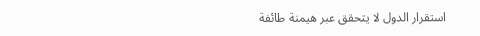استقرار الدول لا يتحقق عبر هيمنة طائفة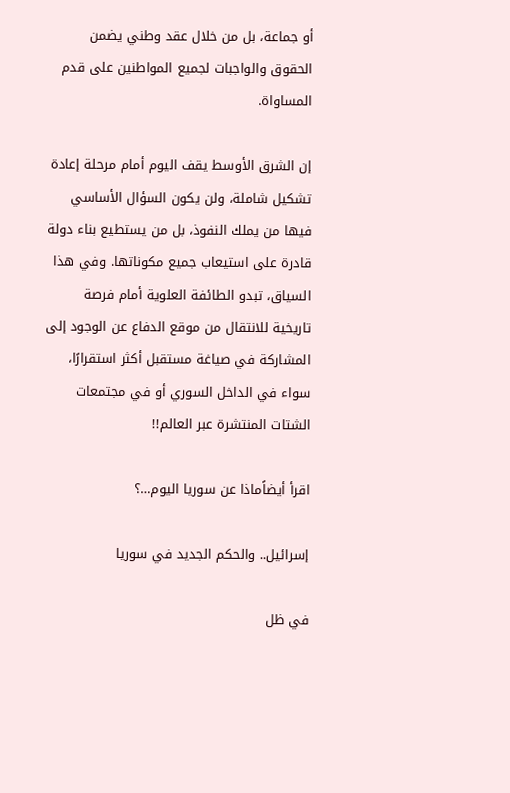أو جماعة، بل من خلال عقد وطني يضمن الحقوق والواجبات لجميع المواطنين على قدم المساواة.

إن الشرق الأوسط يقف اليوم أمام مرحلة إعادة تشكيل شاملة، ولن يكون السؤال الأساسي فيها من يملك النفوذ، بل من يستطيع بناء دولة قادرة على استيعاب جميع مكوناتها. وفي هذا السياق، تبدو الطائفة العلوية أمام فرصة تاريخية للانتقال من موقع الدفاع عن الوجود إلى المشاركة في صياغة مستقبل أكثر استقرارًا، سواء في الداخل السوري أو في مجتمعات الشتات المنتشرة عبر العالم!!

اقرأ أيضاًماذا عن سوريا اليوم…؟

إسرائيل.. والحكم الجديد في سوريا

في ظل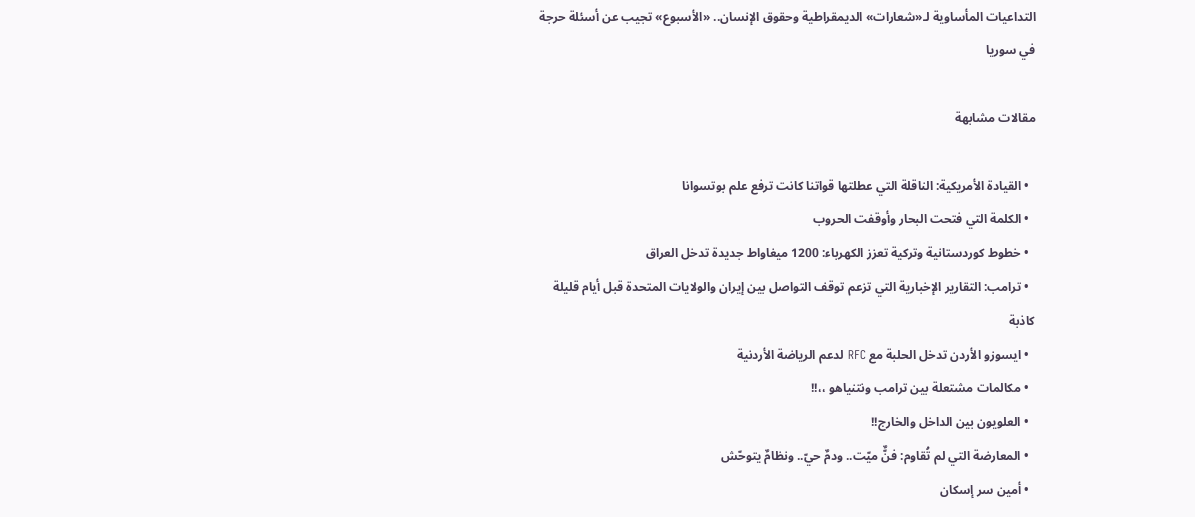التداعيات المأساوية لـ«شعارات» الديمقراطية وحقوق الإنسان.. «الأسبوع» تجيب عن أسئلة حرجة في سوريا

مقالات مشابهة

  • القيادة الأمريكية: الناقلة التي عطلتها قواتنا كانت ترفع علم بوتسوانا
  • الكلمة التي فتحت البحار وأوقفت الحروب
  • خطوط كوردستانية وتركية تعزز الكهرباء: 1200 ميغاواط جديدة تدخل العراق
  • ترامب: التقارير الإخبارية التي تزعم توقف التواصل بين إيران والولايات المتحدة قبل أيام قليلة كاذبة
  • ايسوزو الأردن تدخل الحلبة مع RFC لدعم الرياضة الأردنية
  • مكالمات مشتعلة بين ترامب ونتنياهو ،،!!
  • العلويون بين الداخل والخارج!!
  • المعارضة التي لم تُقاوم: فنٌّ ميّت.. ودمٌ حيّ.. ونظامٌ يتوحّش
  • أمين سر إسكان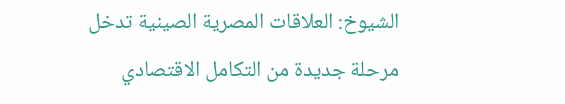الشيوخ: العلاقات المصرية الصينية تدخل مرحلة جديدة من التكامل الاقتصادي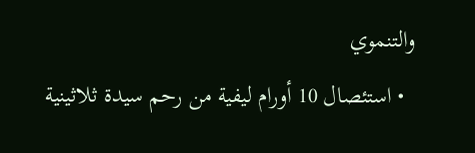والتنموي
  • استئصال 10 أورام ليفية من رحم سيدة ثلاثينية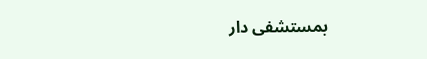بمستشفى دار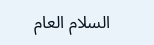السلام العام